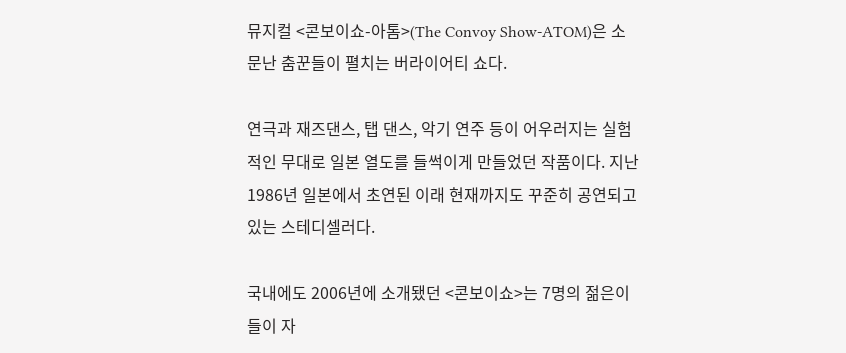뮤지컬 <콘보이쇼-아톰>(The Convoy Show-ATOM)은 소문난 춤꾼들이 펼치는 버라이어티 쇼다.

연극과 재즈댄스, 탭 댄스, 악기 연주 등이 어우러지는 실험적인 무대로 일본 열도를 들썩이게 만들었던 작품이다. 지난 1986년 일본에서 초연된 이래 현재까지도 꾸준히 공연되고 있는 스테디셀러다.

국내에도 2006년에 소개됐던 <콘보이쇼>는 7명의 젊은이들이 자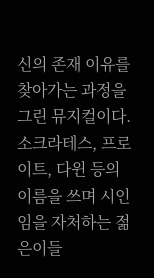신의 존재 이유를 찾아가는 과정을 그린 뮤지컬이다. 소크라테스, 프로이트, 다윈 등의 이름을 쓰며 시인임을 자처하는 젊은이들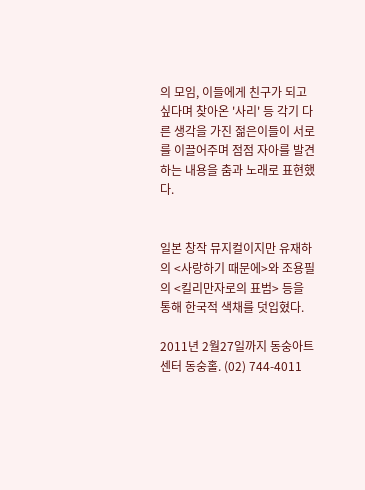의 모임, 이들에게 친구가 되고 싶다며 찾아온 '사리' 등 각기 다른 생각을 가진 젊은이들이 서로를 이끌어주며 점점 자아를 발견하는 내용을 춤과 노래로 표현했다.


일본 창작 뮤지컬이지만 유재하의 <사랑하기 때문에>와 조용필의 <킬리만자로의 표범> 등을 통해 한국적 색채를 덧입혔다.

2011년 2월27일까지 동숭아트센터 동숭홀. (02) 744-4011